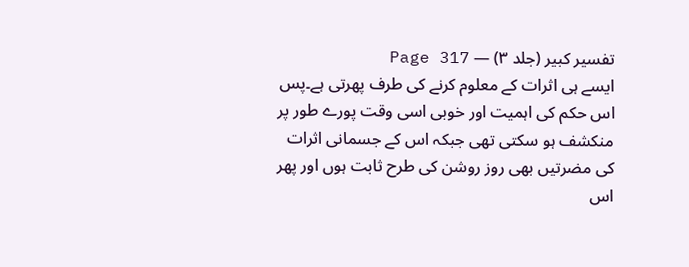تفسیر کبیر (جلد ۳) — Page 317
ایسے ہی اثرات کے معلوم کرنے کی طرف پھرتی ہے۔پس اس حکم کی اہمیت اور خوبی اسی وقت پورے طور پر منکشف ہو سکتی تھی جبکہ اس کے جسمانی اثرات کی مضرتیں بھی روز روشن کی طرح ثابت ہوں اور پھر اس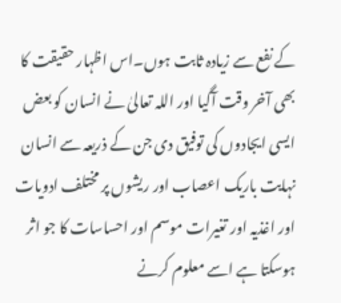کے نفع سے زیادہ ثابت ہوں۔اس اظہار حقیقت کا بھی آخر وقت آگیا اور اللہ تعالیٰ نے انسان کو بعض ایسی ایجادوں کی توفیق دی جن کے ذریعہ سے انسان نہایت باریک اعصاب اور ریشوں پر مختلف ادویات اور اغذیہ اور تغیرات موسم اور احساسات کا جو اثر ہوسکتا ہے اسے معلوم کرنے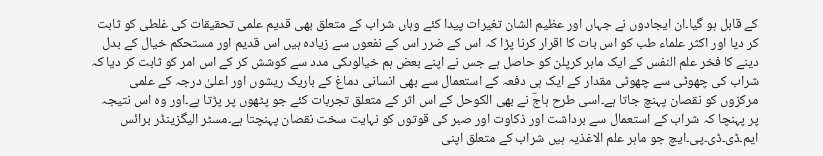کے قابل ہو گیا۔ان ایجادوں نے جہاں اور عظیم الشان تغیرات پیدا کئے وہاں شراب کے متعلق بھی قدیم علمی تحقیقات کی غلطی کو ثابت کر دیا اور اکثر علماء طب کو اس بات کا اقرار کرنا پڑا کہ اس کے ضرر اس کے نفعوں سے زیادہ ہیں اس قدیم اور مستحکم خیال کے بدل دینے کا فخر علم النفس کے ایک ماہر کرپلن کو حاصل ہے جس نے اپنے بعض ہم خیالوںکی مدد سے کوشش کر کے اس امر کو ثابت کر دیا کہ شراب کی چھوٹی سے چھوٹی مقدار کے ایک ہی دفعہ کے استعمال سے بھی انسانی دماغ کے باریک ریشوں اور اعلیٰ درجہ کے علمی مرکزوں کو نقصان پہنچ جاتا ہے۔اسی طرح ہاجؔ نے بھی الکوحل کے اس اثر کے متعلق تجربات کئے جو پٹھوں پر پڑتا ہے۔اور وہ اس نتیجہ پر پہنچا کہ شراب کے استعمال سے برداشت اور ذکاوت اور صبر کی قوتوں کو نہایت سخت نقصان پہنچتا ہے۔مسٹر الیگزینڈر برائس ایم۔ڈی۔ڈی۔پی۔ایچ جو ماہر علم الاغذیہ ہیں شراب کے متعلق اپنی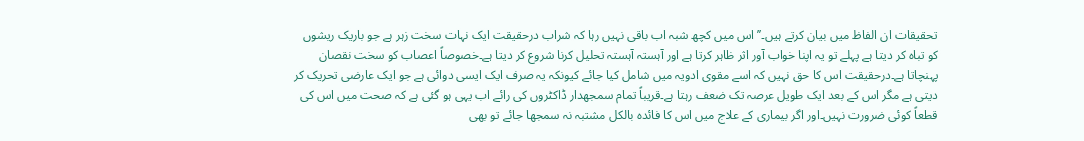تحقیقات ان الفاظ میں بیان کرتے ہیں۔’’ اس میں کچھ شبہ اب باقی نہیں رہا کہ شراب درحقیقت ایک نہات سخت زہر ہے جو باریک ریشوں کو تباہ کر دیتا ہے پہلے تو یہ اپنا خواب آور اثر ظاہر کرتا ہے اور آہستہ آہستہ تحلیل کرنا شروع کر دیتا ہے۔خصوصاً اعصاب کو سخت نقصان پہنچاتا ہے۔درحقیقت اس کا حق نہیں کہ اسے مقوی ادویہ میں شامل کیا جائے کیونکہ یہ صرف ایک ایسی دوائی ہے جو ایک عارضی تحریک کر دیتی ہے مگر اس کے بعد ایک طویل عرصہ تک ضعف رہتا ہے۔قریباً تمام سمجھدار ڈاکٹروں کی رائے اب یہی ہو گئی ہے کہ صحت میں اس کی قطعاً کوئی ضرورت نہیں۔اور اگر بیماری کے علاج میں اس کا فائدہ بالکل مشتبہ نہ سمجھا جائے تو بھی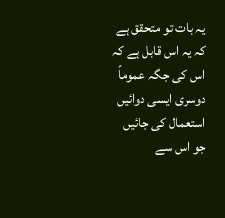یہ بات تو متحقق ہے کہ یہ اس قابل ہے کہ اس کی جگہ عموماً دوسری ایسی دوائیں استعمال کی جائیں جو اس سے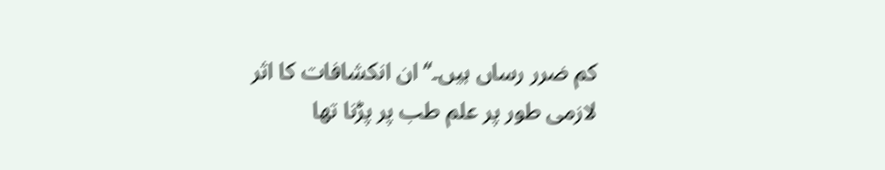کم ضرر رساں ہیں۔‘‘ ان انکشافات کا اثر لازمی طور پر علم طب پر پڑنا تھا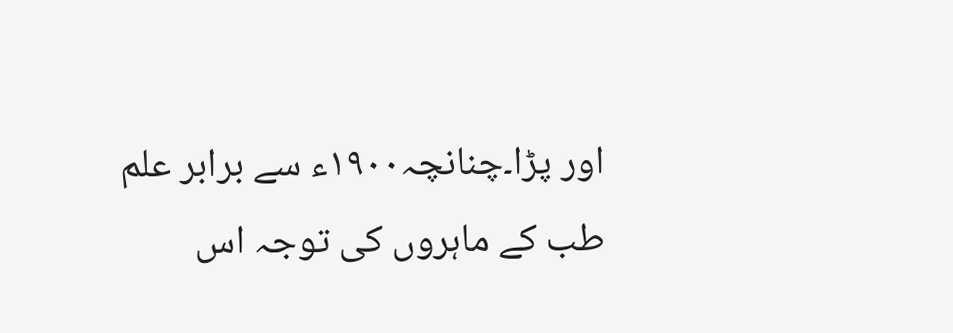اور پڑا۔چنانچہ۱۹۰۰ء سے برابر علم طب کے ماہروں کی توجہ اس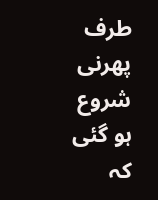طرف پھرنی شروع ہو گئی کہ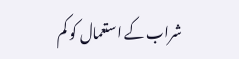شراب کے استعمال کو کم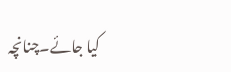کیا جائے۔چنانچہ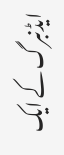ایڈنبرگ کے ایک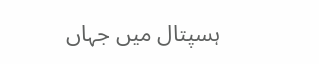ہسپتال میں جہاں